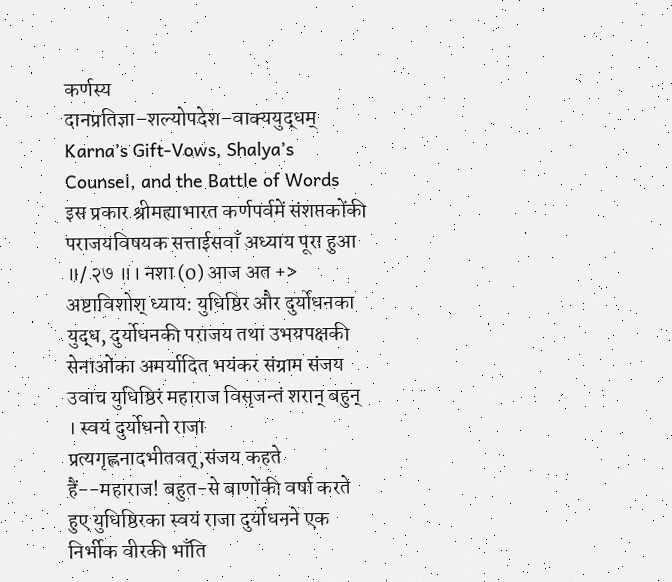कर्णस्य दानप्रतिज्ञा–शल्योपदेश–वाक्ययुद्धम्
Karna’s Gift-Vows, Shalya’s Counsel, and the Battle of Words
इस प्रकार श्रीमह्याभारत कर्णपर्वमें संशप्तकोंकी पराजयविषयक सत्ताईसवाँ अध्याय पूरा हुआ ॥/ २७ ॥। नशा (0) आज अत +> अष्टाविशोश् ध्याय: युधिष्ठिर और दुर्योधनका युद्ध, दुर्योधनकी पराजय तथा उभयपक्षकी सेनाओंका अमर्यादित भयंकर संग्राम संजय उवाच युधिष्ठिरं महाराज विसृजन्तं शरान् बहुन् । स्वयं दुर्योधनो राजा प्रत्यगृह्लनादभीतवत्,संजय कहते हैं--महाराज! बहुत-से बाणोंकी वर्षा करते हुए युधिष्ठिरका स्वयं राजा दुर्योधनने एक निर्भीक वीरकी भाँति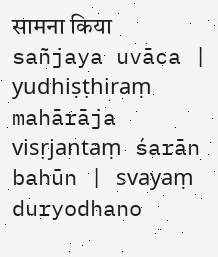सामना किया
sañjaya uvāca | yudhiṣṭhiraṃ mahārāja visṛjantaṃ śarān bahūn | svayaṃ duryodhano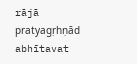rājā pratyagṛhṇād abhītavat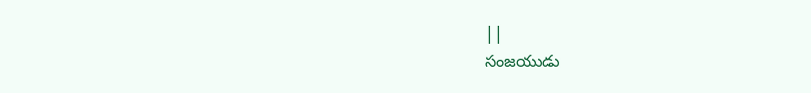||
సంజయుడు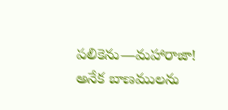పలికెను—మహారాజా! అనేక బాణములను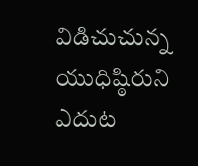విడిచుచున్న యుధిష్ఠిరుని ఎదుట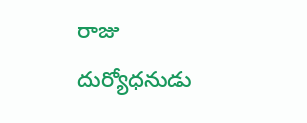రాజు దుర్యోధనుడు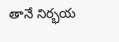తానే నిర్భయ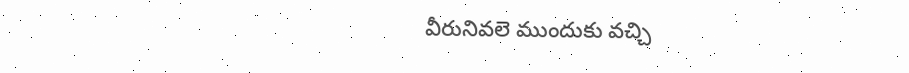వీరునివలె ముందుకు వచ్చి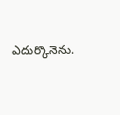ఎదుర్కొనెను.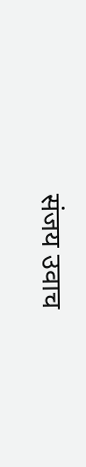संजय उवाच